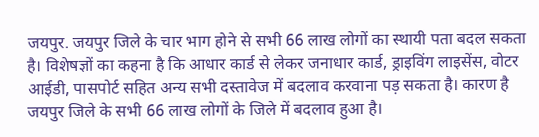जयपुर. जयपुर जिले के चार भाग होने से सभी 66 लाख लोगों का स्थायी पता बदल सकता है। विशेषज्ञों का कहना है कि आधार कार्ड से लेकर जनाधार कार्ड, ड्राइविंग लाइसेंस, वोटर आईडी, पासपोर्ट सहित अन्य सभी दस्तावेज में बदलाव करवाना पड़ सकता है। कारण है जयपुर जिले के सभी 66 लाख लोगों के जिले में बदलाव हुआ है।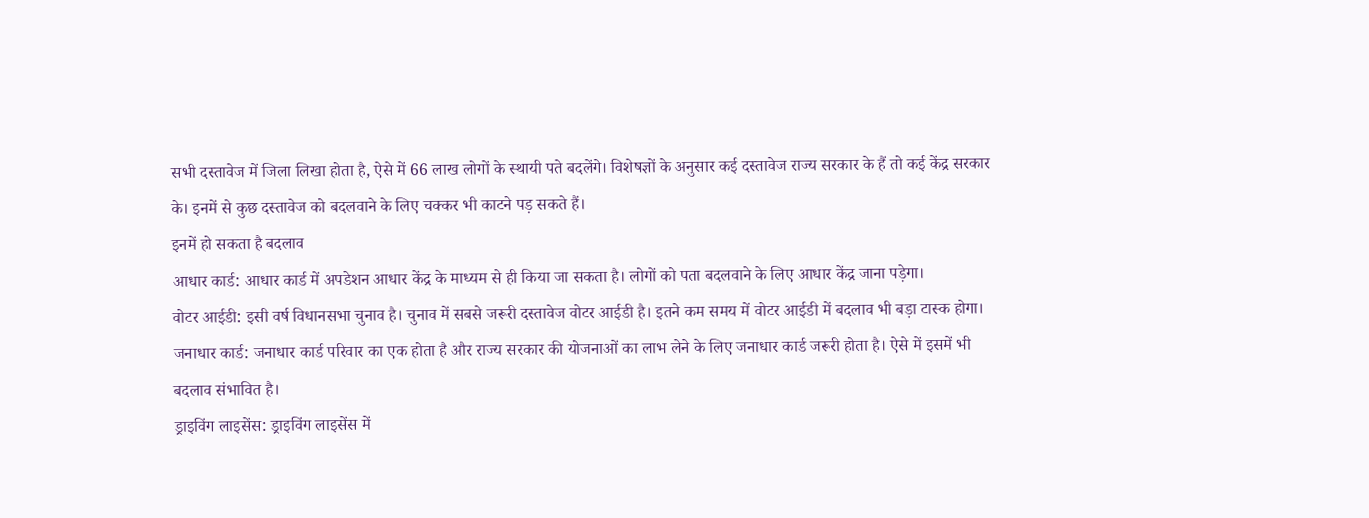सभी दस्तावेज में जिला लिखा होता है, ऐसे में 66 लाख लोगों के स्थायी पते बदलेंगे। विशेषज्ञों के अनुसार कई दस्तावेज राज्य सरकार के हैं तो कई केंद्र सरकार के। इनमें से कुछ दस्तावेज को बदलवाने के लिए चक्कर भी काटने पड़ सकते हैं।
इनमें हो सकता है बदलाव
आधार कार्ड: आधार कार्ड में अपडेशन आधार केंद्र के माध्यम से ही किया जा सकता है। लोगों को पता बदलवाने के लिए आधार केंद्र जाना पड़ेगा।
वोटर आईडी: इसी वर्ष विधानसभा चुनाव है। चुनाव में सबसे जरूरी दस्तावेज वोटर आईडी है। इतने कम समय में वोटर आईडी में बदलाव भी बड़ा टास्क होगा।
जनाधार कार्ड: जनाधार कार्ड परिवार का एक होता है और राज्य सरकार की योजनाओं का लाभ लेने के लिए जनाधार कार्ड जरूरी होता है। ऐसे में इसमें भी बदलाव संभावित है।
ड्राइविंग लाइसेंस: ड्राइविंग लाइसेंस में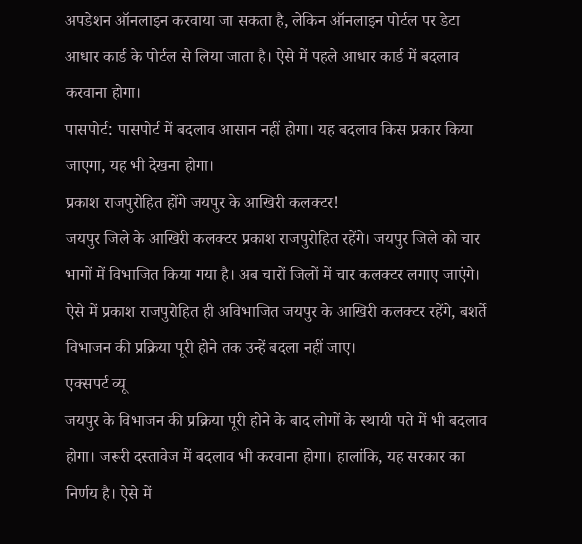अपडेशन ऑनलाइन करवाया जा सकता है, लेकिन ऑनलाइन पोर्टल पर डेटा आधार कार्ड के पोर्टल से लिया जाता है। ऐसे में पहले आधार कार्ड में बदलाव करवाना होगा।
पासपोर्ट: पासपोर्ट में बदलाव आसान नहीं होगा। यह बदलाव किस प्रकार किया जाएगा, यह भी देखना होगा।
प्रकाश राजपुरोहित होंगे जयपुर के आखिरी कलक्टर!
जयपुर जिले के आखिरी कलक्टर प्रकाश राजपुरोहित रहेंगे। जयपुर जिले को चार भागों में विभाजित किया गया है। अब चारों जिलों में चार कलक्टर लगाए जाएंगे। ऐसे में प्रकाश राजपुरोहित ही अविभाजित जयपुर के आखिरी कलक्टर रहेंगे, बशर्ते विभाजन की प्रक्रिया पूरी होने तक उन्हें बदला नहीं जाए।
एक्सपर्ट व्यू
जयपुर के विभाजन की प्रक्रिया पूरी होने के बाद लोगों के स्थायी पते में भी बदलाव होगा। जरूरी दस्तावेज में बदलाव भी करवाना होगा। हालांकि, यह सरकार का निर्णय है। ऐसे में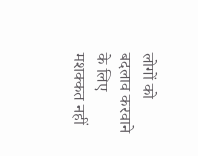लोगों को बदलाव करवाने के लिए मशक्कत नहीं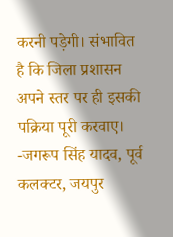करनी पड़ेगी। संभावित है कि जिला प्रशासन अपने स्तर पर ही इसकी पक्रिया पूरी करवाए।
-जगरूप सिंह यादव, पूर्व कलक्टर, जयपुर